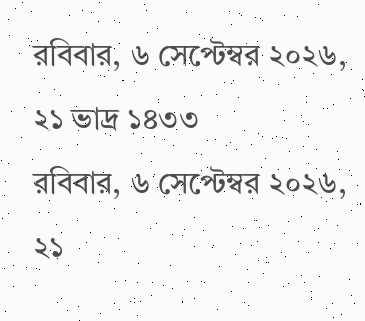রবিবার, ৬ সেপ্টেম্বর ২০২৬, ২১ ভাদ্র ১৪৩৩
রবিবার, ৬ সেপ্টেম্বর ২০২৬, ২১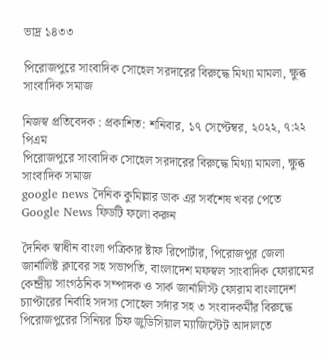ভাদ্র ১৪৩৩

পিরোজপুরে সাংবাদিক সোহেল সরদারের বিরুদ্ধে মিথ্যা মামলা, ক্ষুব্ধ সাংবাদিক সমাজ

নিজস্ব প্রতিবেদক : প্রকাশিত: শনিবার, ১৭ সেপ্টেম্বর, ২০২২, ৭:২২ পিএম
পিরোজপুরে সাংবাদিক সোহেল সরদারের বিরুদ্ধে মিথ্যা মামলা, ক্ষুব্ধ সাংবাদিক সমাজ
google news দৈনিক কুমিল্লার ডাক এর সর্বশেষ খবর পেতে Google News ফিডটি ফলো করুন

দৈনিক স্বাধীন বাংলা পত্রিকার ষ্টাফ রিপোর্টার, পিরোজপুর জেলা জার্নালিষ্ট ক্লাবের সহ সভাপতি, বাংলাদেশ মফস্বল সাংবাদিক ফোরামের কেন্দ্রীয় সাংগঠনিক সম্পাদক ও সার্ক জার্নালিস্ট ফোরাম বাংলাদেশ চ্যাপ্টারের নির্বাহি সদস্য সোহেল সর্দার সহ ৩ সংবাদকর্মীর বিরুদ্ধে পিরোজপুরের সিনিয়র চিফ জুডিসিয়াল ম্যাজিস্টেট আদালতে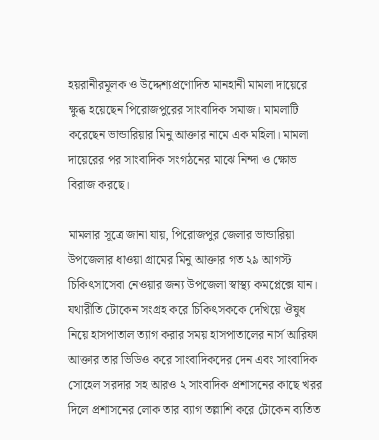হয়রানীরমূলক ও উদ্দেশ্যপ্রণোদিত মানহানী মামলা দায়েরে ক্ষুব্ধ হয়েছেন পিরোজপুরের সাংবাদিক সমাজ। মামলাটি করেছেন ভান্ডারিয়ার মিনু আক্তার নামে এক মহিলা। মামলা দায়েরের পর সাংবাদিক সংগঠনের মাঝে নিন্দা ও ক্ষোভ বিরাজ করছে।

মামলার সূত্রে জানা যায়, পিরোজপুর জেলার ভান্ডারিয়া উপজেলার ধাওয়া গ্রামের মিনু আক্তার গত ২৯ আগস্ট চিকিৎসাসেবা নেওয়ার জন্য উপজেলা স্বাস্থ্য কমপ্লেক্সে যান। যথারীতি টোকেন সংগ্রহ করে চিকিৎসককে দেখিয়ে ঔষুধ নিয়ে হাসপাতাল ত্যাগ করার সময় হাসপাতালের নার্স আরিফা আক্তার তার ভিডিও করে সাংবাদিকদের দেন এবং সাংবাদিক সোহেল সরদার সহ আরও ২ সাংবাদিক প্রশাসনের কাছে খরর দিলে প্রশাসনের লোক তার ব্যাগ তল্লাশি করে টোকেন ব্যতিত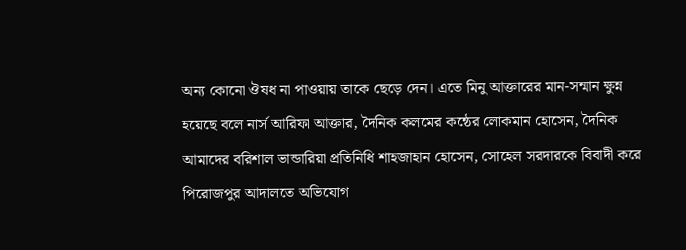অন্য কোনো ঔষধ না পাওয়ায় তাকে ছেড়ে দেন। এতে মিনু আক্তারের মান-সন্মান ক্ষুন্ন হয়েছে বলে নার্স আরিফা আক্তার, দৈনিক কলমের কন্ঠের লোকমান হোসেন, দৈনিক আমাদের বরিশাল ভান্ডারিয়া প্রতিনিধি শাহজাহান হোসেন, সোহেল সরদারকে বিবাদী করে পিরোজপুর আদালতে অভিযোগ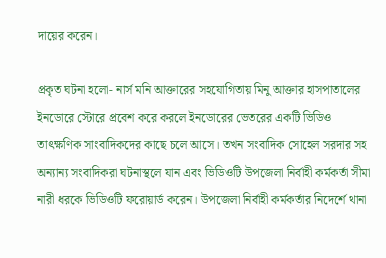দায়ের করেন।

প্রকৃত ঘটনা হলো- নার্স মনি আক্তারের সহযোগিতায় মিনু আক্তার হাসপাতালের ইনডোরে স্টোরে প্রবেশ করে করলে ইনডোরের ভেতরের একটি ভিডিও তাৎক্ষণিক সাংবাদিকদের কাছে চলে আসে। তখন সংবাদিক সোহেল সরদার সহ অন্যান্য সংবাদিকরা ঘটনাস্থলে যান এবং ভিডিওটি উপজেলা নির্বাহী কর্মকর্তা সীমা নারী ধরকে ভিডিওটি ফরোয়ার্ড করেন। উপজেলা নির্বাহী কর্মকর্তার নিদের্শে থানা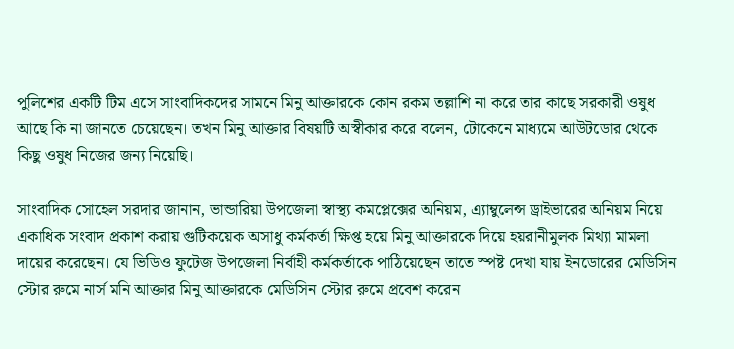পুলিশের একটি টিম এসে সাংবাদিকদের সামনে মিনু আক্তারকে কোন রকম তল্লাশি না করে তার কাছে সরকারী ওষুধ আছে কি না জানতে চেয়েছেন। তখন মিনু আক্তার বিষয়টি অস্বীকার করে বলেন, টোকেনে মাধ্যমে আউটডোর থেকে কিছু ওষুধ নিজের জন্য নিয়েছি।

সাংবাদিক সোহেল সরদার জানান, ভান্ডারিয়া উপজেলা স্বাস্থ্য কমপ্লেক্সের অনিয়ম, এ্যাম্বুলেন্স ড্রাইভারের অনিয়ম নিয়ে একাধিক সংবাদ প্রকাশ করায় গুটিকয়েক অসাধু কর্মকর্তা ক্ষিপ্ত হয়ে মিনু আক্তারকে দিয়ে হয়রানীমুলক মিথ্যা মামলা দায়ের করেছেন। যে ভিডিও ফুটেজ উপজেলা নির্বাহী কর্মকর্তাকে পাঠিয়েছেন তাতে স্পষ্ট দেখা যায় ইনডোরের মেডিসিন স্টোর রুমে নার্স মনি আক্তার মিনু আক্তারকে মেডিসিন স্টোর রুমে প্রবেশ করেন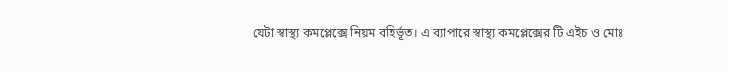যেটা স্বাস্থ্য কমপ্লেক্সে নিয়ম বহির্ভূত। এ ব্যাপারে স্বাস্থ্য কমপ্লেক্সের টি এইচ ও মোঃ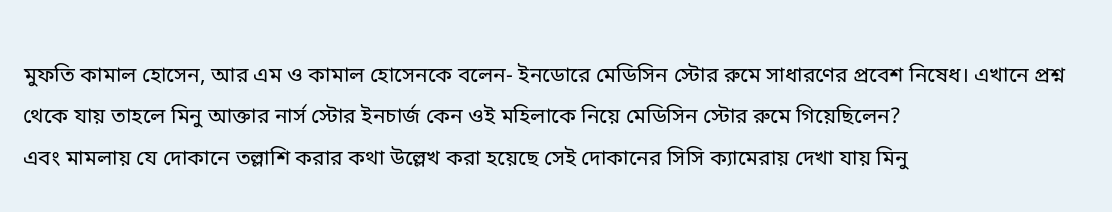মুফতি কামাল হোসেন, আর এম ও কামাল হোসেনকে বলেন- ইনডোরে মেডিসিন স্টোর রুমে সাধারণের প্রবেশ নিষেধ। এখানে প্রশ্ন থেকে যায় তাহলে মিনু আক্তার নার্স স্টোর ইনচার্জ কেন ওই মহিলাকে নিয়ে মেডিসিন স্টোর রুমে গিয়েছিলেন?
এবং মামলায় যে দোকানে তল্লাশি করার কথা উল্লেখ করা হয়েছে সেই দোকানের সিসি ক্যামেরায় দেখা যায় মিনু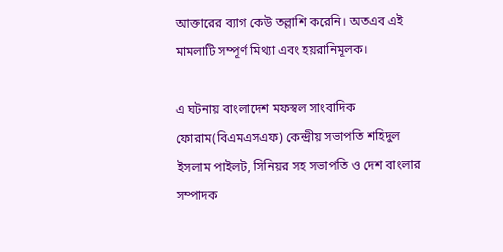আক্তারের ব্যাগ কেউ তল্লাশি করেনি। অতএব এই মামলাটি সম্পূর্ণ মিথ্যা এবং হয়রানিমূলক।

এ ঘটনায় বাংলাদেশ মফস্বল সাংবাদিক ফোরাম(বিএমএসএফ) কেন্দ্রীয় সভাপতি শহিদুল ইসলাম পাইলট, সিনিয়র সহ সভাপতি ও দেশ বাংলার সম্পাদক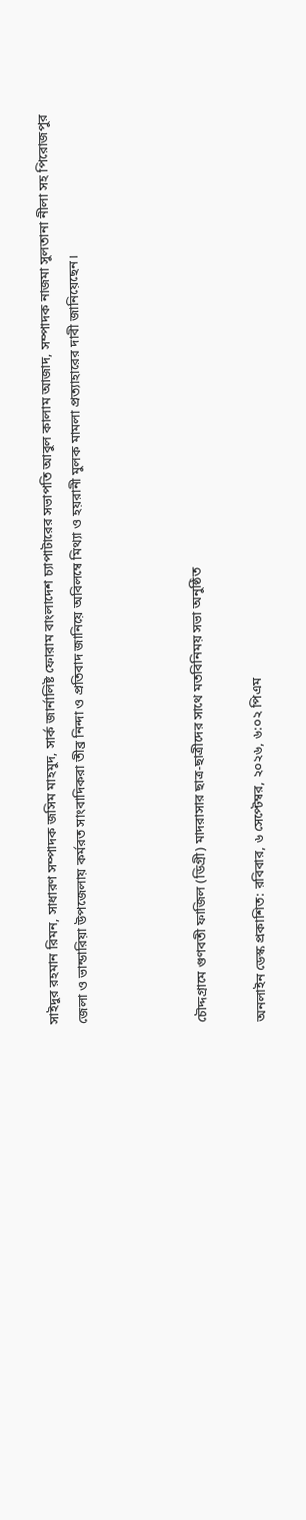সাইদুর রহমান রিমন, সাধারণ সম্পাদক জসিম মাহমুদ, সার্ক জার্নালিষ্ট ফোরাম বাংলাদেশ চ্যাপাটারের সভাপতি আবুল কালাম আজাদ, সম্পাদক নাজমা সুলতানা নীলা সহ পিরোজপুর জেলা ও ভান্ডারিয়া উপজেলায় কর্মরত সাংবাদিকরা তীব্র নিন্দা ও প্রতিবাদ জানিয়ে অবিলম্বে মিথ্যা ও হয়রানী মুলক মামলা প্রত্যাহারের দাবী জানিয়েছেন।



চৌদ্দগ্রামে গুণবতী ফাজিল (ডিগ্রী) মাদরাসার ছাত্র-ছাত্রীদের সাথে মতবিনিময় সভা অনুষ্ঠিত

অনলাইন ডেস্ক প্রকাশিত: রবিবার, ৬ সেপ্টেম্বর, ২০২৬, ৬:০২ পিএম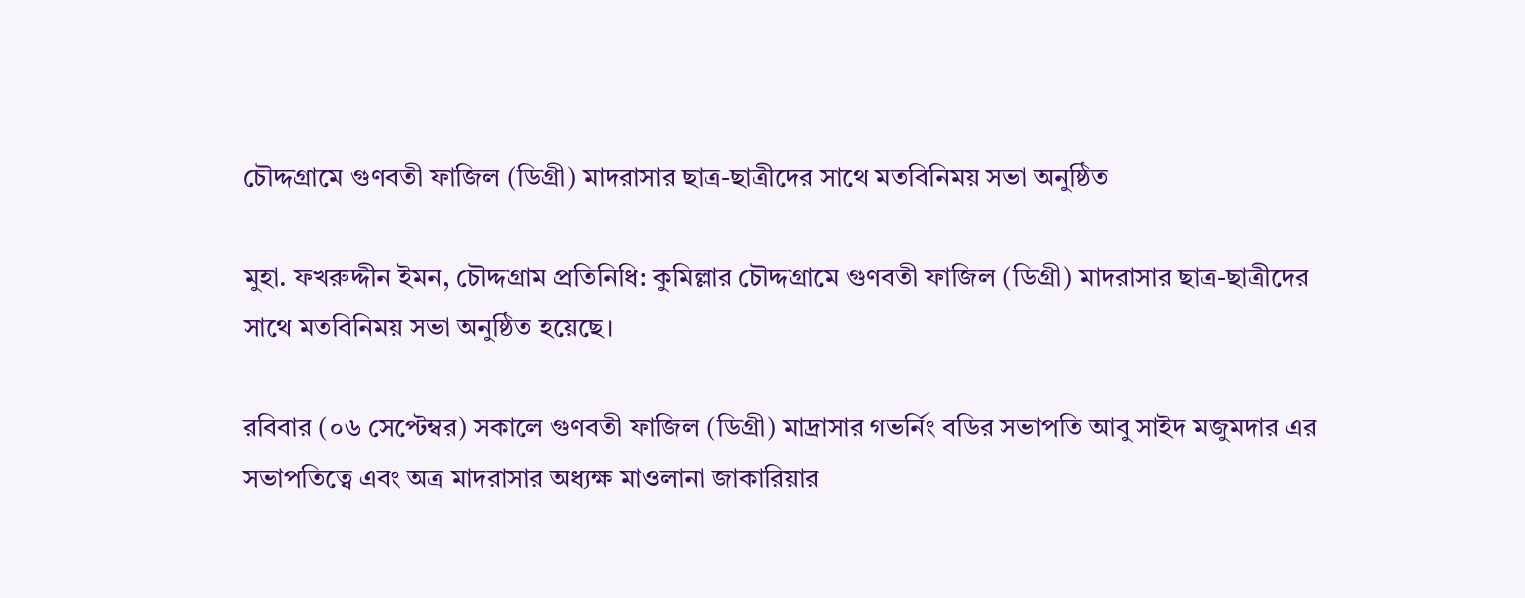চৌদ্দগ্রামে গুণবতী ফাজিল (ডিগ্রী) মাদরাসার ছাত্র-ছাত্রীদের সাথে মতবিনিময় সভা অনুষ্ঠিত

মুহা. ফখরুদ্দীন ইমন, চৌদ্দগ্রাম প্রতিনিধি: কুমিল্লার চৌদ্দগ্রামে গুণবতী ফাজিল (ডিগ্রী) মাদরাসার ছাত্র-ছাত্রীদের সাথে মতবিনিময় সভা অনুষ্ঠিত হয়েছে।

রবিবার (০৬ সেপ্টেম্বর) সকালে গুণবতী ফাজিল (ডিগ্রী) মাদ্রাসার গভর্নিং বডির সভাপতি আবু সাইদ মজুমদার এর সভাপতিত্বে এবং অত্র মাদরাসার অধ্যক্ষ মাওলানা জাকারিয়ার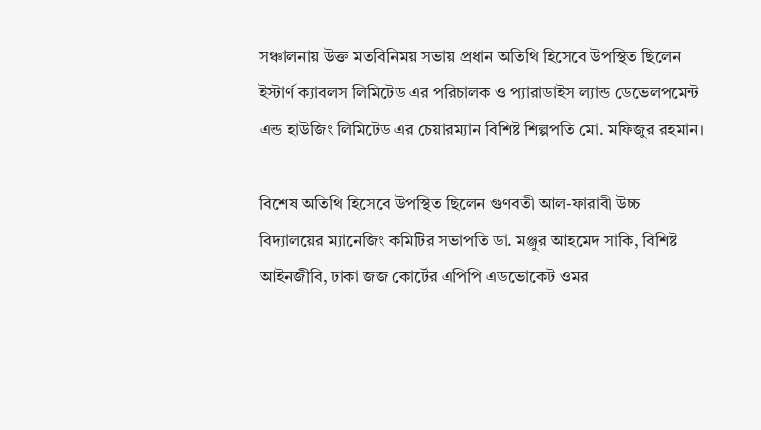সঞ্চালনায় উক্ত মতবিনিময় সভায় প্রধান অতিথি হিসেবে উপস্থিত ছিলেন ইস্টার্ণ ক্যাবলস লিমিটেড এর পরিচালক ও প্যারাডাইস ল্যান্ড ডেভেলপমেন্ট এন্ড হাউজিং লিমিটেড এর চেয়ারম্যান বিশিষ্ট শিল্পপতি মো. মফিজুর রহমান।

বিশেষ অতিথি হিসেবে উপস্থিত ছিলেন গুণবতী আল-ফারাবী উচ্চ বিদ্যালয়ের ম্যানেজিং কমিটির সভাপতি ডা. মঞ্জুর আহমেদ সাকি, বিশিষ্ট আইনজীবি, ঢাকা জজ কোর্টের এপিপি এডভোকেট ওমর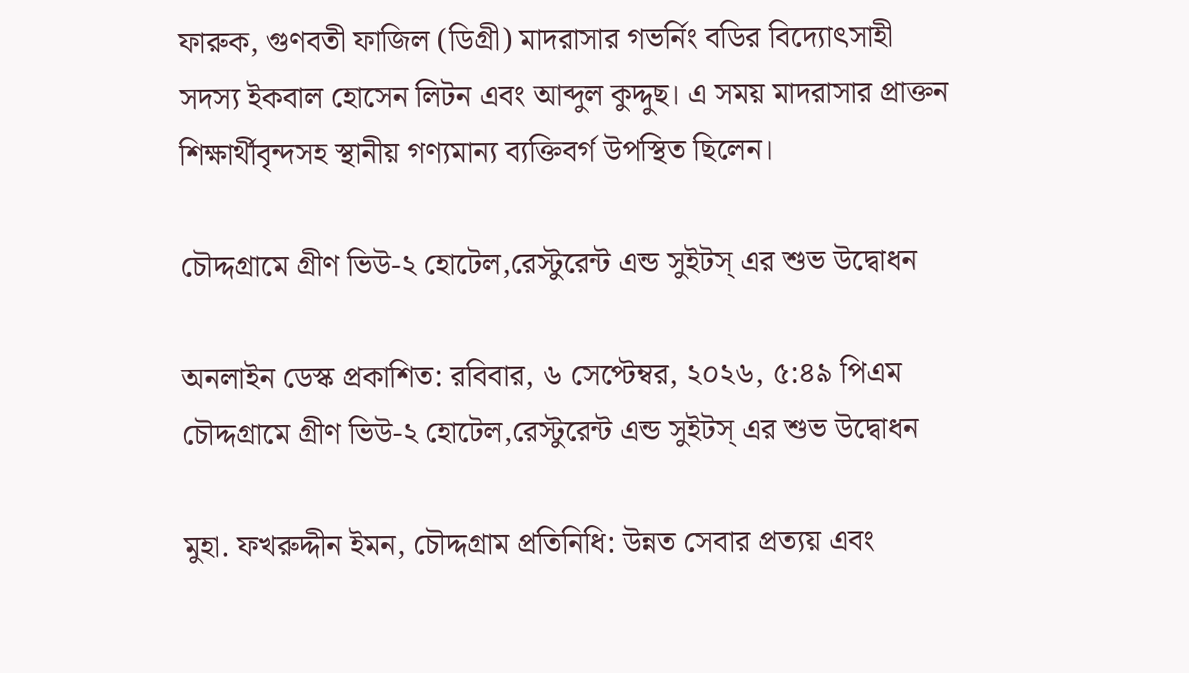ফারুক, গুণবতী ফাজিল (ডিগ্রী) মাদরাসার গভর্নিং বডির বিদ্যোৎসাহী সদস্য ইকবাল হোসেন লিটন এবং আব্দুল কুদ্দুছ। এ সময় মাদরাসার প্রাক্তন শিক্ষার্থীবৃন্দসহ স্থানীয় গণ্যমান্য ব্যক্তিবর্গ উপস্থিত ছিলেন।

চৌদ্দগ্রামে গ্রীণ ভিউ-২ হোটেল,রেস্টুরেন্ট এন্ড সুইটস্ এর শুভ উদ্বোধন

অনলাইন ডেস্ক প্রকাশিত: রবিবার, ৬ সেপ্টেম্বর, ২০২৬, ৫:৪৯ পিএম
চৌদ্দগ্রামে গ্রীণ ভিউ-২ হোটেল,রেস্টুরেন্ট এন্ড সুইটস্ এর শুভ উদ্বোধন

মুহা. ফখরুদ্দীন ইমন, চৌদ্দগ্রাম প্রতিনিধি: উন্নত সেবার প্রত্যয় এবং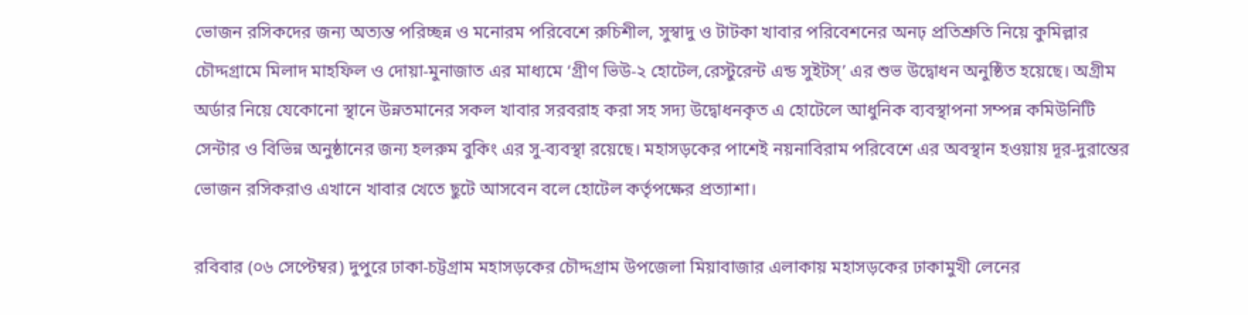ভোজন রসিকদের জন্য অত্যন্ত পরিচ্ছন্ন ও মনোরম পরিবেশে রুচিশীল, সুস্বাদু ও টাটকা খাবার পরিবেশনের অনঢ় প্রতিশ্রুতি নিয়ে কুমিল্লার চৌদ্দগ্রামে মিলাদ মাহফিল ও দোয়া-মুনাজাত এর মাধ্যমে ‘গ্রীণ ভিউ-২ হোটেল,রেস্টুরেন্ট এন্ড সুইটস্’ এর শুভ উদ্বোধন অনুষ্ঠিত হয়েছে। অগ্রীম অর্ডার নিয়ে যেকোনো স্থানে উন্নতমানের সকল খাবার সরবরাহ করা সহ সদ্য উদ্বোধনকৃত এ হোটেলে আধুনিক ব্যবস্থাপনা সম্পন্ন কমিউনিটি সেন্টার ও বিভিন্ন অনুষ্ঠানের জন্য হলরুম বুকিং এর সু-ব্যবস্থা রয়েছে। মহাসড়কের পাশেই নয়নাবিরাম পরিবেশে এর অবস্থান হওয়ায় দূর-দুরান্তের ভোজন রসিকরাও এখানে খাবার খেতে ছুটে আসবেন বলে হোটেল কর্তৃপক্ষের প্রত্যাশা।

রবিবার (০৬ সেপ্টেম্বর) দুপুরে ঢাকা-চট্টগ্রাম মহাসড়কের চৌদ্দগ্রাম উপজেলা মিয়াবাজার এলাকায় মহাসড়কের ঢাকামুখী লেনের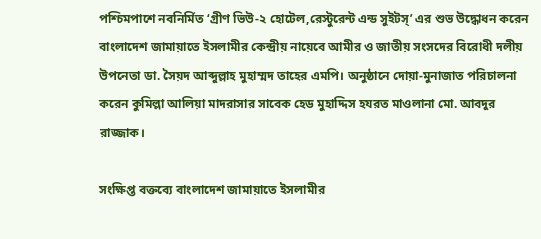পশ্চিমপাশে নবনির্মিত ‘গ্রীণ ভিউ-২ হোটেল,রেস্টুরেন্ট এন্ড সুইটস্’ এর শুভ উদ্ধোধন করেন বাংলাদেশ জামায়াতে ইসলামীর কেন্দ্রীয় নায়েবে আমীর ও জাতীয় সংসদের বিরোধী দলীয় উপনেতা ডা. সৈয়দ আব্দুল্লাহ মুহাম্মদ তাহের এমপি। অনুষ্ঠানে দোয়া-মুনাজাত পরিচালনা করেন কুমিল্লা আলিয়া মাদরাসার সাবেক হেড মুহাদ্দিস হযরত মাওলানা মো. আবদুর রাজ্জাক।

সংক্ষিপ্ত বক্তব্যে বাংলাদেশ জামায়াতে ইসলামীর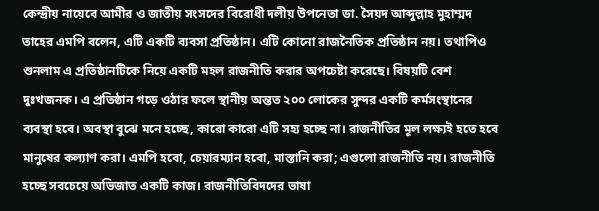কেন্দ্রীয় নায়েবে আমীর ও জাতীয় সংসদের বিরোধী দলীয় উপনেতা ডা. সৈয়দ আব্দুল্লাহ মুহাম্মদ তাহের এমপি বলেন, এটি একটি ব্যবসা প্রতিষ্ঠান। এটি কোনো রাজনৈতিক প্রতিষ্ঠান নয়। তথাপিও শুনলাম এ প্রতিষ্ঠানটিকে নিয়ে একটি মহল রাজনীতি করার অপচেষ্টা করেছে। বিষয়টি বেশ দুঃখজনক। এ প্রতিষ্ঠান গড়ে ওঠার ফলে স্থানীয় অন্তত ২০০ লোকের সুন্দর একটি কর্মসংস্থানের ব্যবস্থা হবে। অবস্থা বুঝে মনে হচ্ছে, কারো কারো এটি সহ্য হচ্ছে না। রাজনীতির মূল লক্ষ্যই হতে হবে মানুষের কল্যাণ করা। এমপি হবো, চেয়ারম্যান হবো, মাস্তানি করা; এগুলো রাজনীতি নয়। রাজনীতি হচ্ছে সবচেয়ে অভিজাত একটি কাজ। রাজনীতিবিদদের ভাষা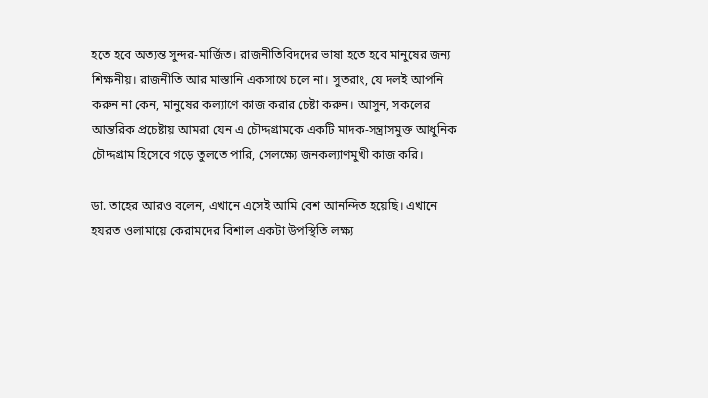হতে হবে অত্যন্ত সুন্দর-মার্জিত। রাজনীতিবিদদের ভাষা হতে হবে মানুষের জন্য শিক্ষনীয়। রাজনীতি আর মাস্তানি একসাথে চলে না। সুতরাং, যে দলই আপনি করুন না কেন, মানুষের কল্যাণে কাজ করার চেষ্টা করুন। আসুন, সকলের আন্তরিক প্রচেষ্টায় আমরা যেন এ চৌদ্দগ্রামকে একটি মাদক-সন্ত্রাসমুক্ত আধুনিক চৌদ্দগ্রাম হিসেবে গড়ে তুলতে পারি, সেলক্ষ্যে জনকল্যাণমুখী কাজ করি।

ডা. তাহের আরও বলেন, এখানে এসেই আমি বেশ আনন্দিত হয়েছি। এখানে হযরত ওলামায়ে কেরামদের বিশাল একটা উপস্থিতি লক্ষ্য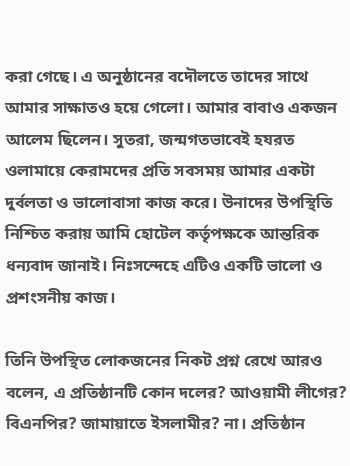করা গেছে। এ অনুষ্ঠানের বদৌলতে তাদের সাথে আমার সাক্ষাতও হয়ে গেলো। আমার বাবাও একজন আলেম ছিলেন। সুতরা, জন্মগতভাবেই হযরত ওলামায়ে কেরামদের প্রতি সবসময় আমার একটা দুর্বলতা ও ভালোবাসা কাজ করে। উনাদের উপস্থিতি নিশ্চিত করায় আমি হোটেল কর্তৃপক্ষকে আন্তরিক ধন্যবাদ জানাই। নিঃসন্দেহে এটিও একটি ভালো ও প্রশংসনীয় কাজ।

তিনি উপস্থিত লোকজনের নিকট প্রশ্ন রেখে আরও বলেন, এ প্রতিষ্ঠানটি কোন দলের? আওয়ামী লীগের? বিএনপির? জামায়াতে ইসলামীর? না। প্রতিষ্ঠান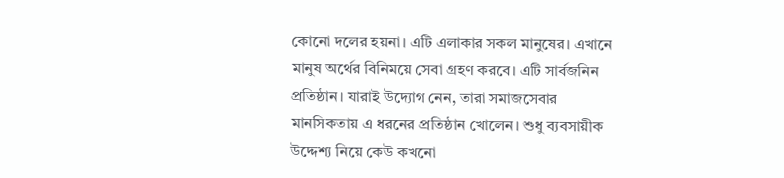কোনো দলের হয়না। এটি এলাকার সকল মানুষের। এখানে মানুষ অর্থের বিনিময়ে সেবা গ্রহণ করবে। এটি সার্বজনিন প্রতিষ্ঠান। যারাই উদ্যোগ নেন, তারা সমাজসেবার মানসিকতায় এ ধরনের প্রতিষ্ঠান খোলেন। শুধু ব্যবসায়ীক উদ্দেশ্য নিয়ে কেউ কখনো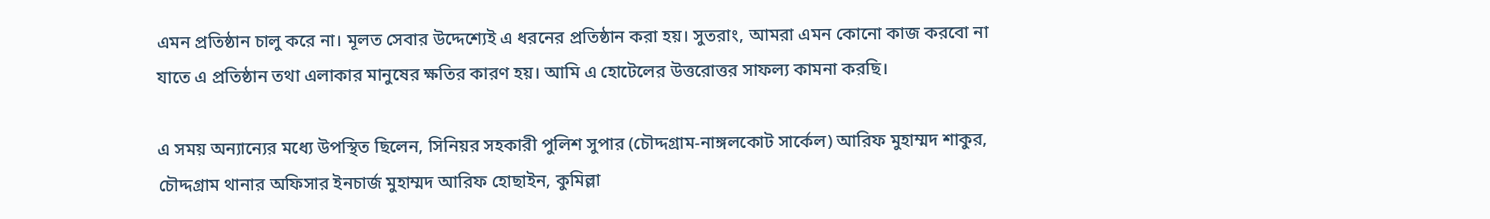এমন প্রতিষ্ঠান চালু করে না। মূলত সেবার উদ্দেশ্যেই এ ধরনের প্রতিষ্ঠান করা হয়। সুতরাং, আমরা এমন কোনো কাজ করবো না যাতে এ প্রতিষ্ঠান তথা এলাকার মানুষের ক্ষতির কারণ হয়। আমি এ হোটেলের উত্তরোত্তর সাফল্য কামনা করছি।

এ সময় অন্যান্যের মধ্যে উপস্থিত ছিলেন, সিনিয়র সহকারী পুলিশ সুপার (চৌদ্দগ্রাম-নাঙ্গলকোট সার্কেল) আরিফ মুহাম্মদ শাকুর, চৌদ্দগ্রাম থানার অফিসার ইনচার্জ মুহাম্মদ আরিফ হোছাইন, কুমিল্লা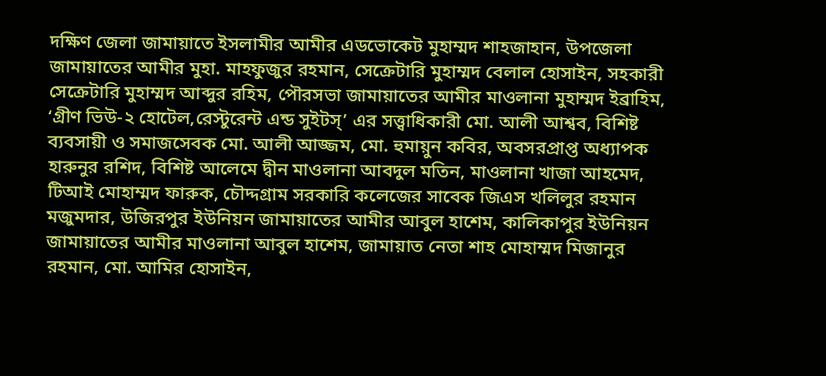দক্ষিণ জেলা জামায়াতে ইসলামীর আমীর এডভোকেট মুহাম্মদ শাহজাহান, উপজেলা জামায়াতের আমীর মুহা. মাহফুজুর রহমান, সেক্রেটারি মুহাম্মদ বেলাল হোসাইন, সহকারী সেক্রেটারি মুহাম্মদ আব্দুর রহিম, পৌরসভা জামায়াতের আমীর মাওলানা মুহাম্মদ ইব্রাহিম, ‘গ্রীণ ভিউ-২ হোটেল,রেস্টুরেন্ট এন্ড সুইটস্’ এর সত্ত্বাধিকারী মো. আলী আশ্বব, বিশিষ্ট ব্যবসায়ী ও সমাজসেবক মো. আলী আজ্জম, মো. হুমায়ুন কবির, অবসরপ্রাপ্ত অধ্যাপক হারুনুর রশিদ, বিশিষ্ট আলেমে দ্বীন মাওলানা আবদুল মতিন, মাওলানা খাজা আহমেদ, টিআই মোহাম্মদ ফারুক, চৌদ্দগ্রাম সরকারি কলেজের সাবেক জিএস খলিলুর রহমান মজুমদার, উজিরপুর ইউনিয়ন জামায়াতের আমীর আবুল হাশেম, কালিকাপুর ইউনিয়ন জামায়াতের আমীর মাওলানা আবুল হাশেম, জামায়াত নেতা শাহ মোহাম্মদ মিজানুর রহমান, মো. আমির হোসাইন,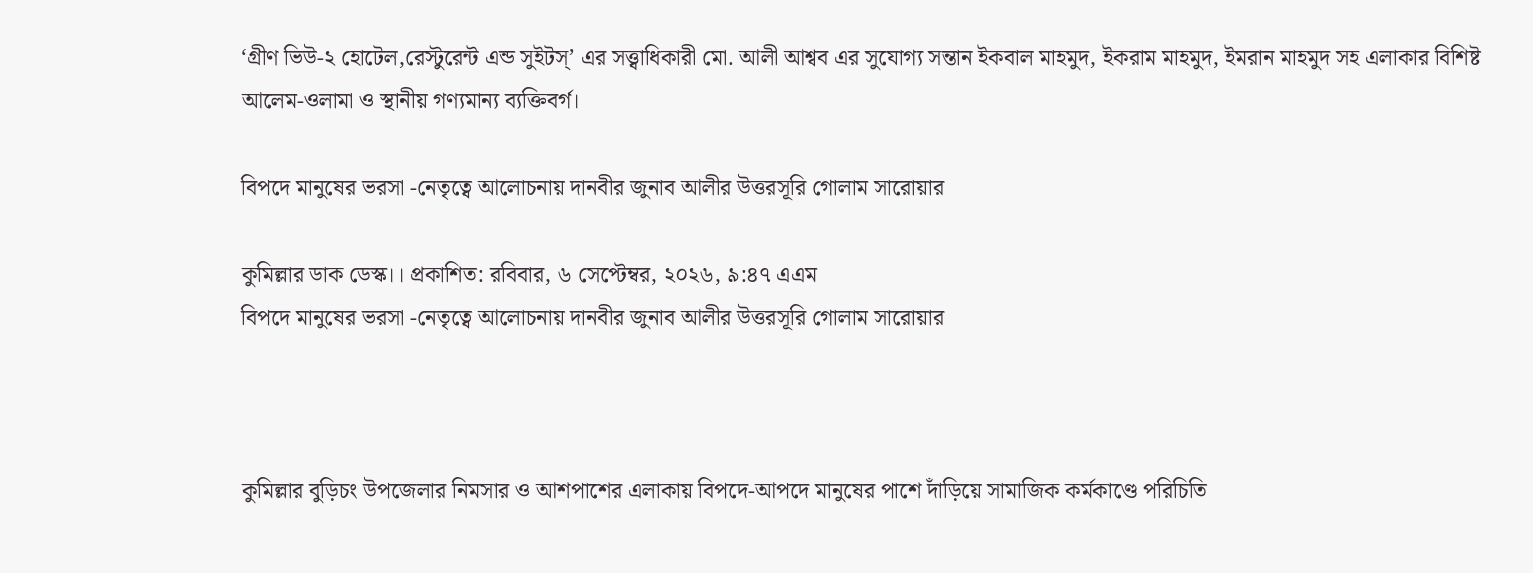‘গ্রীণ ভিউ-২ হোটেল,রেস্টুরেন্ট এন্ড সুইটস্’ এর সত্ত্বাধিকারী মো. আলী আশ্বব এর সুযোগ্য সন্তান ইকবাল মাহমুদ, ইকরাম মাহমুদ, ইমরান মাহমুদ সহ এলাকার বিশিষ্ট আলেম-ওলামা ও স্থানীয় গণ্যমান্য ব্যক্তিবর্গ।

বিপদে মানুষের ভরসা -নেতৃত্বে আলোচনায় দানবীর জুনাব আলীর উত্তরসূরি গোলাম সারোয়ার

কুমিল্লার ডাক ডেস্ক।। প্রকাশিত: রবিবার, ৬ সেপ্টেম্বর, ২০২৬, ৯:৪৭ এএম
বিপদে মানুষের ভরসা -নেতৃত্বে আলোচনায় দানবীর জুনাব আলীর উত্তরসূরি গোলাম সারোয়ার



কুমিল্লার বুড়িচং উপজেলার নিমসার ও আশপাশের এলাকায় বিপদে-আপদে মানুষের পাশে দাঁড়িয়ে সামাজিক কর্মকাণ্ডে পরিচিতি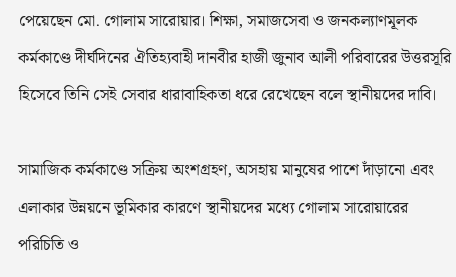পেয়েছেন মো. গোলাম সারোয়ার। শিক্ষা, সমাজসেবা ও জনকল্যাণমূলক কর্মকাণ্ডে দীর্ঘদিনের ঐতিহ্যবাহী দানবীর হাজী জুনাব আলী পরিবারের উত্তরসূরি হিসেবে তিনি সেই সেবার ধারাবাহিকতা ধরে রেখেছেন বলে স্থানীয়দের দাবি।

সামাজিক কর্মকাণ্ডে সক্রিয় অংশগ্রহণ, অসহায় মানুষের পাশে দাঁড়ানো এবং এলাকার উন্নয়নে ভূমিকার কারণে স্থানীয়দের মধ্যে গোলাম সারোয়ারের পরিচিতি ও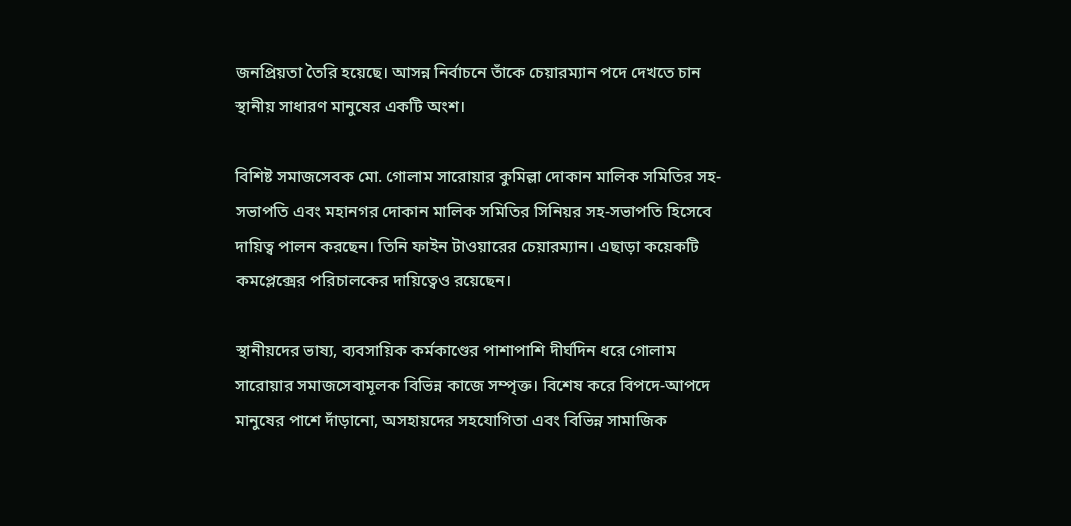জনপ্রিয়তা তৈরি হয়েছে। আসন্ন নির্বাচনে তাঁকে চেয়ারম্যান পদে দেখতে চান স্থানীয় সাধারণ মানুষের একটি অংশ।

বিশিষ্ট সমাজসেবক মো. গোলাম সারোয়ার কুমিল্লা দোকান মালিক সমিতির সহ-সভাপতি এবং মহানগর দোকান মালিক সমিতির সিনিয়র সহ-সভাপতি হিসেবে দায়িত্ব পালন করছেন। তিনি ফাইন টাওয়ারের চেয়ারম্যান। এছাড়া কয়েকটি কমপ্লেক্সের পরিচালকের দায়িত্বেও রয়েছেন।

স্থানীয়দের ভাষ্য, ব্যবসায়িক কর্মকাণ্ডের পাশাপাশি দীর্ঘদিন ধরে গোলাম সারোয়ার সমাজসেবামূলক বিভিন্ন কাজে সম্পৃক্ত। বিশেষ করে বিপদে-আপদে মানুষের পাশে দাঁড়ানো, অসহায়দের সহযোগিতা এবং বিভিন্ন সামাজিক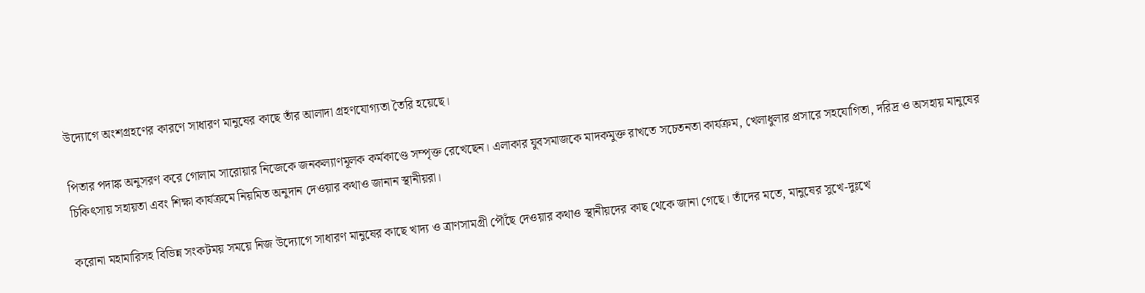উদ্যোগে অংশগ্রহণের কারণে সাধারণ মানুষের কাছে তাঁর আলাদা গ্রহণযোগ্যতা তৈরি হয়েছে।

পিতার পদাঙ্ক অনুসরণ করে গোলাম সারোয়ার নিজেকে জনকল্যাণমূলক কর্মকাণ্ডে সম্পৃক্ত রেখেছেন। এলাকার যুবসমাজকে মাদকমুক্ত রাখতে সচেতনতা কার্যক্রম, খেলাধুলার প্রসারে সহযোগিতা, দরিদ্র ও অসহায় মানুষের চিকিৎসায় সহায়তা এবং শিক্ষা কার্যক্রমে নিয়মিত অনুদান দেওয়ার কথাও জানান স্থানীয়রা।

করোনা মহামারিসহ বিভিন্ন সংকটময় সময়ে নিজ উদ্যোগে সাধারণ মানুষের কাছে খাদ্য ও ত্রাণসামগ্রী পৌঁছে দেওয়ার কথাও স্থানীয়দের কাছ থেকে জানা গেছে। তাঁদের মতে, মানুষের সুখে-দুঃখে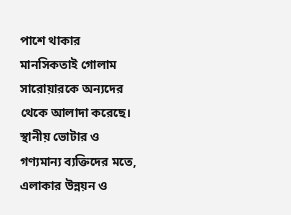পাশে থাকার মানসিকতাই গোলাম সারোয়ারকে অন্যদের থেকে আলাদা করেছে।
স্থানীয় ভোটার ও গণ্যমান্য ব্যক্তিদের মতে, এলাকার উন্নয়ন ও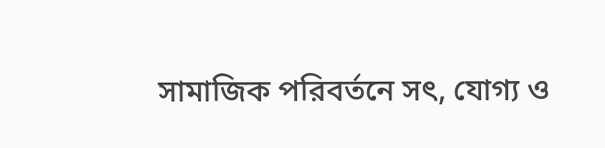সামাজিক পরিবর্তনে সৎ, যোগ্য ও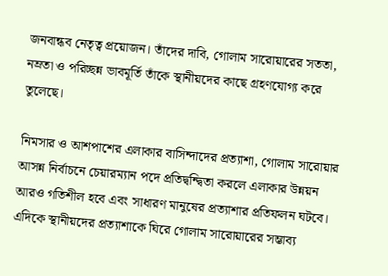জনবান্ধব নেতৃত্ব প্রয়োজন। তাঁদের দাবি, গোলাম সারোয়ারের সততা, নম্রতা ও পরিচ্ছন্ন ভাবমূর্তি তাঁকে স্থানীয়দের কাছে গ্রহণযোগ্য করে তুলেছে।

নিমসার ও আশপাশের এলাকার বাসিন্দাদের প্রত্যাশা, গোলাম সারোয়ার আসন্ন নির্বাচনে চেয়ারম্যান পদে প্রতিদ্বন্দ্বিতা করলে এলাকার উন্নয়ন আরও গতিশীল হবে এবং সাধারণ মানুষের প্রত্যাশার প্রতিফলন ঘটবে।
এদিকে স্থানীয়দের প্রত্যাশাকে ঘিরে গোলাম সারোয়ারের সম্ভাব্য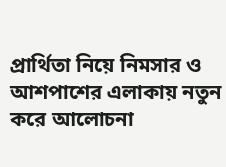প্রার্থিতা নিয়ে নিমসার ও আশপাশের এলাকায় নতুন করে আলোচনা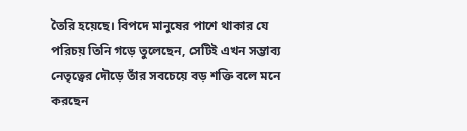তৈরি হয়েছে। বিপদে মানুষের পাশে থাকার যে পরিচয় তিনি গড়ে তুলেছেন, সেটিই এখন সম্ভাব্য নেতৃত্বের দৌড়ে তাঁর সবচেয়ে বড় শক্তি বলে মনে করছেন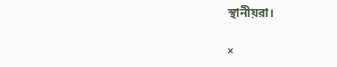স্থানীয়রা।

×